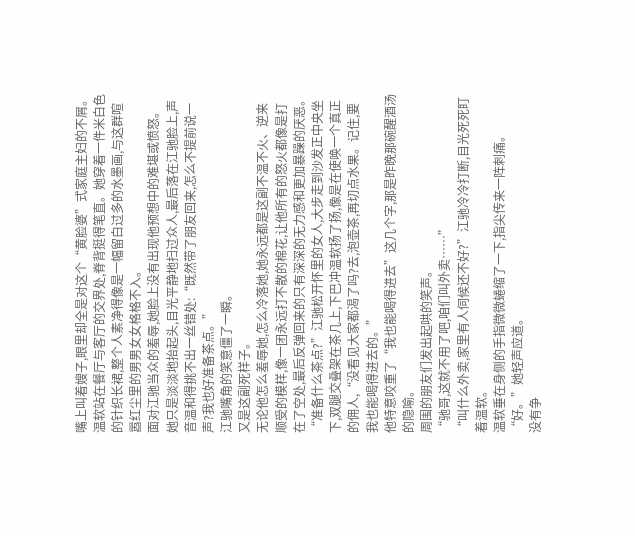嘴上叫着嫂子,眼里却全是对这个“黄脸婆”式家庭主妇的不屑。
温软站在餐厅与客厅的交界处,脊背挺得笔直。她穿着一件米白色的针织长裙,整个人素净得像是一幅留白过多的水墨画,与这群喧嚣红尘里的男男女女格格不入。
面对江驰当众的羞辱,她脸上没有出现他预想中的难堪或愤怒。
她只是淡淡地抬起头,目光平静地扫过众人,最后落在江驰脸上,声音温和得挑不出一丝错处:“既然带了朋友回来,怎么不提前说一声?我也好准备茶点。”
江驰嘴角的笑意僵了一瞬。
又是这副死样子。
无论他怎么羞辱她,怎么冷落她,她永远都是这副不温不火、逆来顺受的模样,像一团永远打不散的棉花,让他所有的怒火都像是打在了空处,最后反弹回来的只有深深的无力感和更加暴躁的厌恶。
“准备什么茶点?”江驰松开怀里的女人,大步走到沙发正中央坐下,双腿交叠架在茶几上,下巴冲温软扬了扬,像是在使唤一个真正的佣人,“没看见大家都渴了吗?去,泡壶茶,再切点水果。记住,要我也能喝得进去的。”
他特意咬重了“我也能喝得进去”这几个字,那是昨晚那碗醒酒汤的隐喻。
周围的朋友们发出起哄的笑声。
“驰哥,这就不用了吧,咱们叫外卖……”
“叫什么外卖,家里有人伺候还不好?”江驰冷冷打断,目光死死盯着温软。
温软垂在身侧的手指微微蜷缩了一下,指尖传来一阵刺痛。
“好。”她轻声应道。
没有争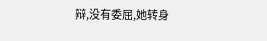辩,没有委屈,她转身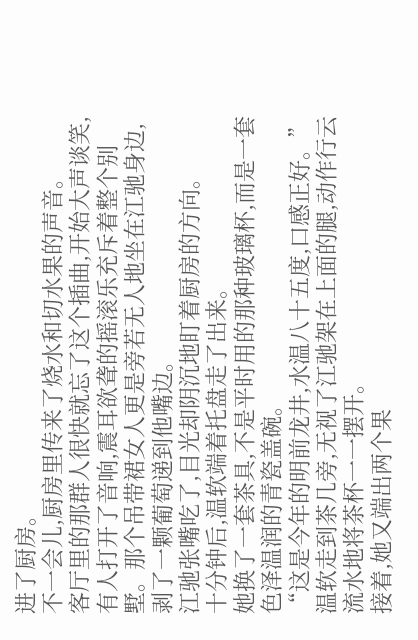进了厨房。
不一会儿,厨房里传来了烧水和切水果的声音。
客厅里的那群人很快就忘了这个插曲,开始大声谈笑,有人打开了音响,震耳欲聋的摇滚乐充斥着整个别墅。那个吊带裙女人更是旁若无人地坐在江驰身边,剥了一颗葡萄递到他嘴边。
江驰张嘴吃了,目光却阴沉地盯着厨房的方向。
十分钟后,温软端着托盘走了出来。
她换了一套茶具,不是平时用的那种玻璃杯,而是一套色泽温润的青瓷盖碗。
“这是今年的明前龙井,水温八十五度,口感正好。”温软走到茶几旁,无视了江驰架在上面的腿,动作行云流水地将茶杯一一摆开。
接着,她又端出两个果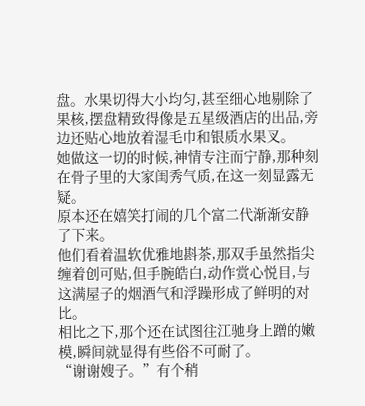盘。水果切得大小均匀,甚至细心地剔除了果核,摆盘精致得像是五星级酒店的出品,旁边还贴心地放着湿毛巾和银质水果叉。
她做这一切的时候,神情专注而宁静,那种刻在骨子里的大家闺秀气质,在这一刻显露无疑。
原本还在嬉笑打闹的几个富二代渐渐安静了下来。
他们看着温软优雅地斟茶,那双手虽然指尖缠着创可贴,但手腕皓白,动作赏心悦目,与这满屋子的烟酒气和浮躁形成了鲜明的对比。
相比之下,那个还在试图往江驰身上蹭的嫩模,瞬间就显得有些俗不可耐了。
“谢谢嫂子。”有个稍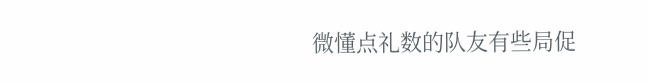微懂点礼数的队友有些局促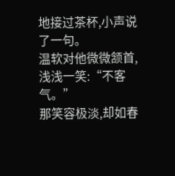地接过茶杯,小声说了一句。
温软对他微微颔首,浅浅一笑:“不客气。”
那笑容极淡,却如春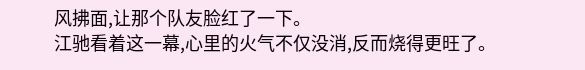风拂面,让那个队友脸红了一下。
江驰看着这一幕,心里的火气不仅没消,反而烧得更旺了。